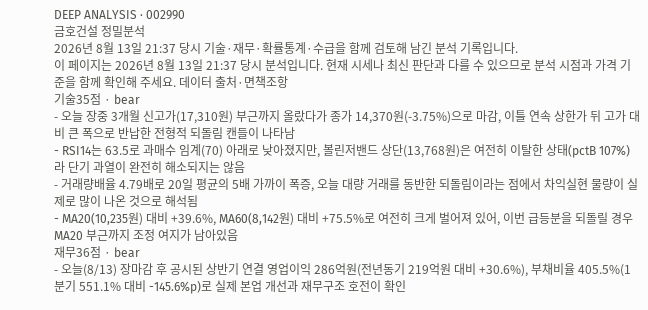DEEP ANALYSIS · 002990
금호건설 정밀분석
2026년 8월 13일 21:37 당시 기술·재무·확률통계·수급을 함께 검토해 남긴 분석 기록입니다.
이 페이지는 2026년 8월 13일 21:37 당시 분석입니다. 현재 시세나 최신 판단과 다를 수 있으므로 분석 시점과 가격 기준을 함께 확인해 주세요. 데이터 출처·면책조항
기술35점 · bear
- 오늘 장중 3개월 신고가(17,310원) 부근까지 올랐다가 종가 14,370원(-3.75%)으로 마감, 이틀 연속 상한가 뒤 고가 대비 큰 폭으로 반납한 전형적 되돌림 캔들이 나타남
- RSI14는 63.5로 과매수 임계(70) 아래로 낮아졌지만, 볼린저밴드 상단(13,768원)은 여전히 이탈한 상태(pctB 107%)라 단기 과열이 완전히 해소되지는 않음
- 거래량배율 4.79배로 20일 평균의 5배 가까이 폭증, 오늘 대량 거래를 동반한 되돌림이라는 점에서 차익실현 물량이 실제로 많이 나온 것으로 해석됨
- MA20(10,235원) 대비 +39.6%, MA60(8,142원) 대비 +75.5%로 여전히 크게 벌어져 있어, 이번 급등분을 되돌릴 경우 MA20 부근까지 조정 여지가 남아있음
재무36점 · bear
- 오늘(8/13) 장마감 후 공시된 상반기 연결 영업이익 286억원(전년동기 219억원 대비 +30.6%), 부채비율 405.5%(1분기 551.1% 대비 -145.6%p)로 실제 본업 개선과 재무구조 호전이 확인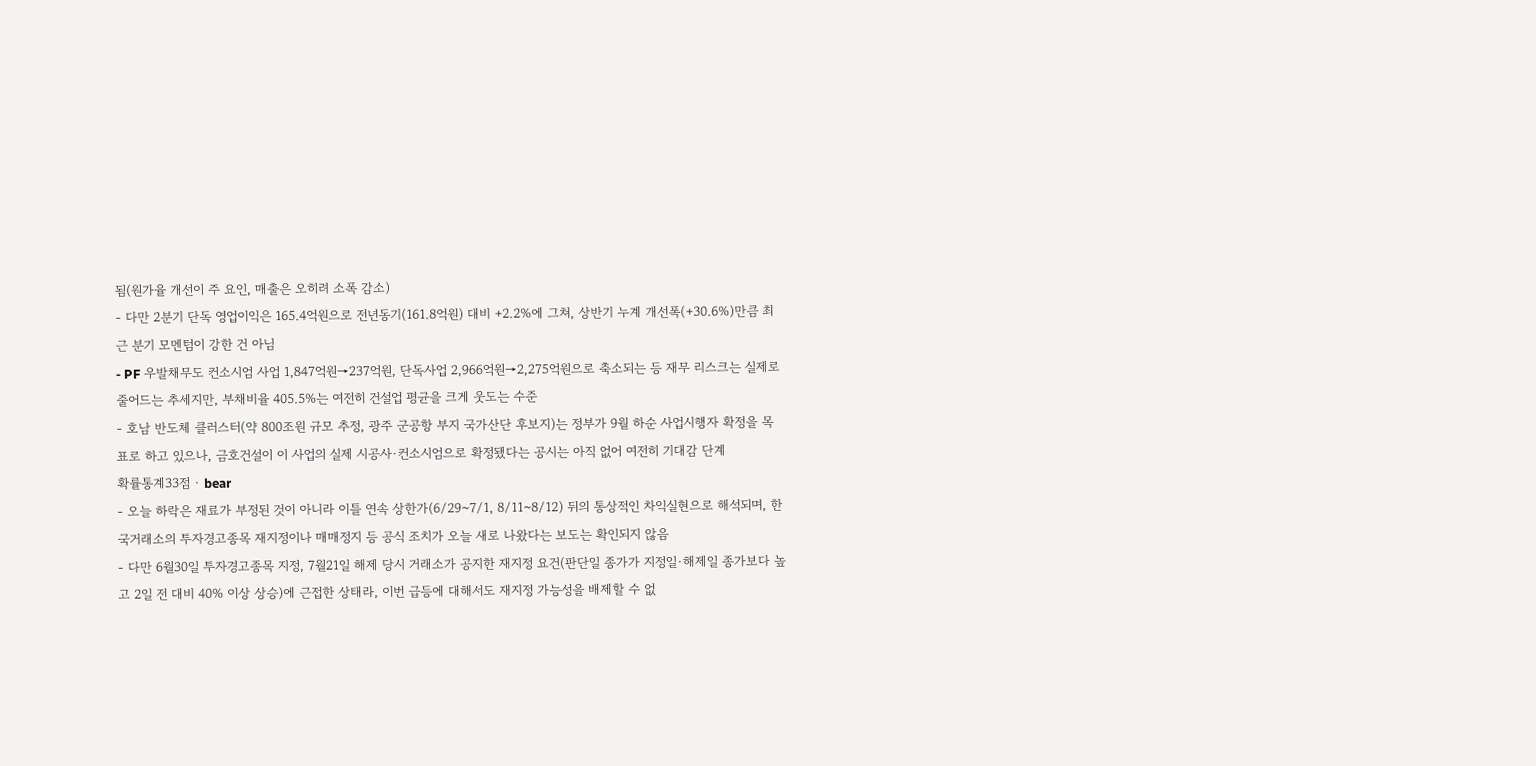됨(원가율 개선이 주 요인, 매출은 오히려 소폭 감소)
- 다만 2분기 단독 영업이익은 165.4억원으로 전년동기(161.8억원) 대비 +2.2%에 그쳐, 상반기 누계 개선폭(+30.6%)만큼 최근 분기 모멘텀이 강한 건 아님
- PF 우발채무도 컨소시엄 사업 1,847억원→237억원, 단독사업 2,966억원→2,275억원으로 축소되는 등 재무 리스크는 실제로 줄어드는 추세지만, 부채비율 405.5%는 여전히 건설업 평균을 크게 웃도는 수준
- 호남 반도체 클러스터(약 800조원 규모 추정, 광주 군공항 부지 국가산단 후보지)는 정부가 9월 하순 사업시행자 확정을 목표로 하고 있으나, 금호건설이 이 사업의 실제 시공사·컨소시엄으로 확정됐다는 공시는 아직 없어 여전히 기대감 단계
확률통계33점 · bear
- 오늘 하락은 재료가 부정된 것이 아니라 이틀 연속 상한가(6/29~7/1, 8/11~8/12) 뒤의 통상적인 차익실현으로 해석되며, 한국거래소의 투자경고종목 재지정이나 매매정지 등 공식 조치가 오늘 새로 나왔다는 보도는 확인되지 않음
- 다만 6월30일 투자경고종목 지정, 7월21일 해제 당시 거래소가 공지한 재지정 요건(판단일 종가가 지정일·해제일 종가보다 높고 2일 전 대비 40% 이상 상승)에 근접한 상태라, 이번 급등에 대해서도 재지정 가능성을 배제할 수 없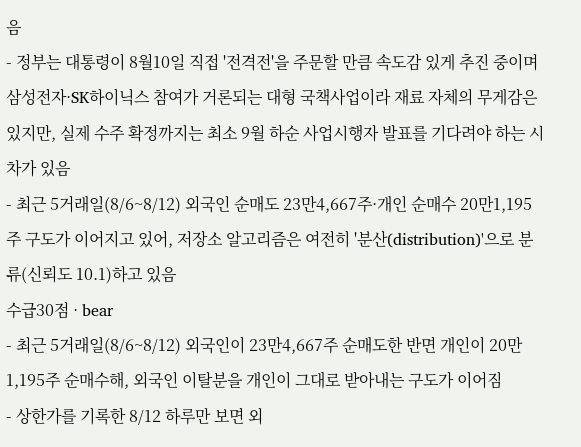음
- 정부는 대통령이 8월10일 직접 '전격전'을 주문할 만큼 속도감 있게 추진 중이며 삼성전자·SK하이닉스 참여가 거론되는 대형 국책사업이라 재료 자체의 무게감은 있지만, 실제 수주 확정까지는 최소 9월 하순 사업시행자 발표를 기다려야 하는 시차가 있음
- 최근 5거래일(8/6~8/12) 외국인 순매도 23만4,667주·개인 순매수 20만1,195주 구도가 이어지고 있어, 저장소 알고리즘은 여전히 '분산(distribution)'으로 분류(신뢰도 10.1)하고 있음
수급30점 · bear
- 최근 5거래일(8/6~8/12) 외국인이 23만4,667주 순매도한 반면 개인이 20만1,195주 순매수해, 외국인 이탈분을 개인이 그대로 받아내는 구도가 이어짐
- 상한가를 기록한 8/12 하루만 보면 외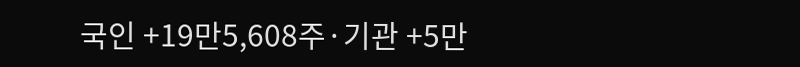국인 +19만5,608주·기관 +5만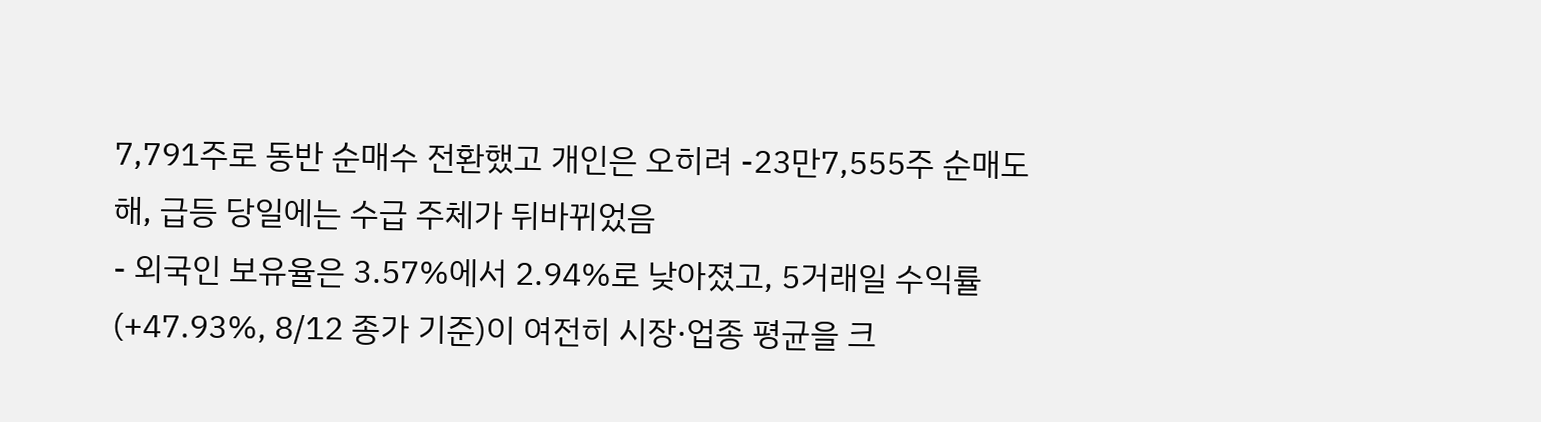7,791주로 동반 순매수 전환했고 개인은 오히려 -23만7,555주 순매도해, 급등 당일에는 수급 주체가 뒤바뀌었음
- 외국인 보유율은 3.57%에서 2.94%로 낮아졌고, 5거래일 수익률(+47.93%, 8/12 종가 기준)이 여전히 시장·업종 평균을 크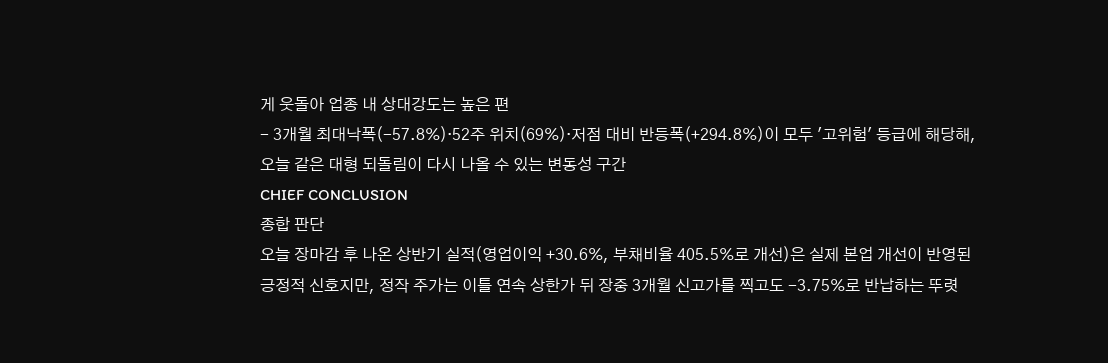게 웃돌아 업종 내 상대강도는 높은 편
- 3개월 최대낙폭(-57.8%)·52주 위치(69%)·저점 대비 반등폭(+294.8%)이 모두 '고위험' 등급에 해당해, 오늘 같은 대형 되돌림이 다시 나올 수 있는 변동성 구간
CHIEF CONCLUSION
종합 판단
오늘 장마감 후 나온 상반기 실적(영업이익 +30.6%, 부채비율 405.5%로 개선)은 실제 본업 개선이 반영된 긍정적 신호지만, 정작 주가는 이틀 연속 상한가 뒤 장중 3개월 신고가를 찍고도 -3.75%로 반납하는 뚜렷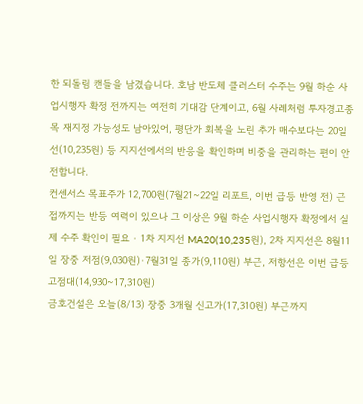한 되돌림 캔들을 남겼습니다. 호남 반도체 클러스터 수주는 9월 하순 사업시행자 확정 전까지는 여전히 기대감 단계이고, 6월 사례처럼 투자경고종목 재지정 가능성도 남아있어, 평단가 회복을 노린 추가 매수보다는 20일선(10,235원) 등 지지선에서의 반응을 확인하며 비중을 관리하는 편이 안전합니다.
컨센서스 목표주가 12,700원(7월21~22일 리포트, 이번 급등 반영 전) 근접까지는 반등 여력이 있으나 그 이상은 9월 하순 사업시행자 확정에서 실제 수주 확인이 필요 · 1차 지지선 MA20(10,235원), 2차 지지선은 8월11일 장중 저점(9,030원)·7월31일 종가(9,110원) 부근, 저항선은 이번 급등 고점대(14,930~17,310원)
금호건설은 오늘(8/13) 장중 3개월 신고가(17,310원) 부근까지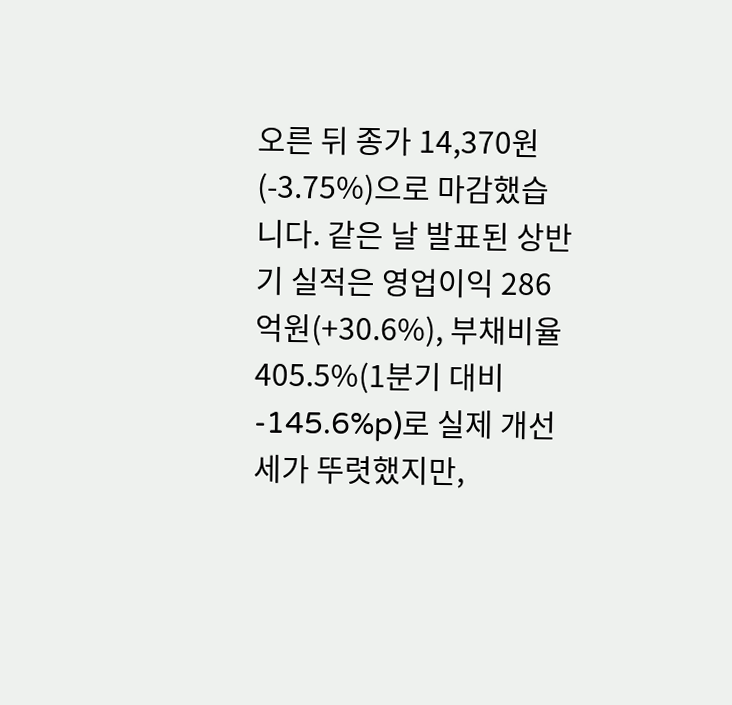오른 뒤 종가 14,370원(-3.75%)으로 마감했습니다. 같은 날 발표된 상반기 실적은 영업이익 286억원(+30.6%), 부채비율 405.5%(1분기 대비 -145.6%p)로 실제 개선세가 뚜렷했지만,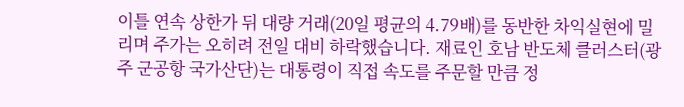이틀 연속 상한가 뒤 대량 거래(20일 평균의 4.79배)를 동반한 차익실현에 밀리며 주가는 오히려 전일 대비 하락했습니다. 재료인 호남 반도체 클러스터(광주 군공항 국가산단)는 대통령이 직접 속도를 주문할 만큼 정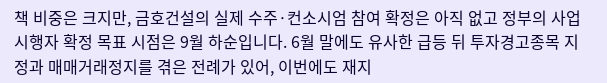책 비중은 크지만, 금호건설의 실제 수주·컨소시엄 참여 확정은 아직 없고 정부의 사업시행자 확정 목표 시점은 9월 하순입니다. 6월 말에도 유사한 급등 뒤 투자경고종목 지정과 매매거래정지를 겪은 전례가 있어, 이번에도 재지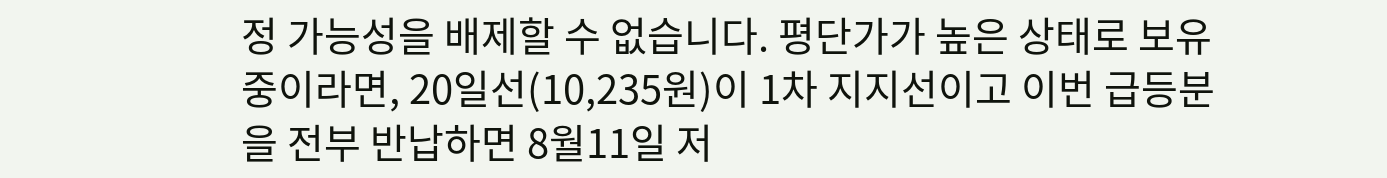정 가능성을 배제할 수 없습니다. 평단가가 높은 상태로 보유 중이라면, 20일선(10,235원)이 1차 지지선이고 이번 급등분을 전부 반납하면 8월11일 저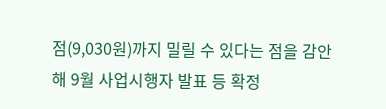점(9,030원)까지 밀릴 수 있다는 점을 감안해 9월 사업시행자 발표 등 확정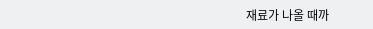재료가 나올 때까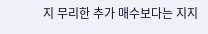지 무리한 추가 매수보다는 지지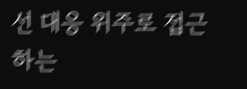선 대응 위주로 접근하는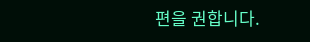편을 권합니다.